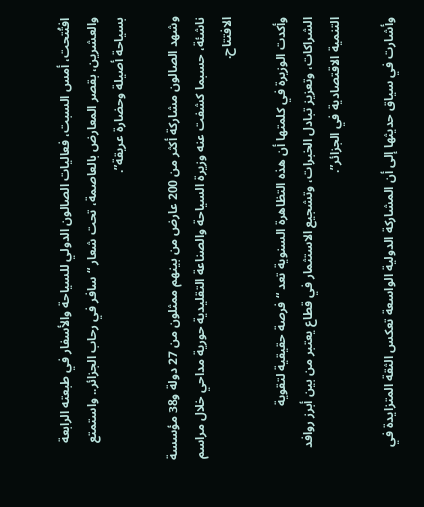افتُتحت، أمس السبت، فعاليات الصالون الدولي للسياحة والأسفار في طبعته الرابعة والعشرين، بقصر المعارض بالعاصمة، تحت شعار “سافر في رحاب الجزائر.. واستمتع بسياحة أصيلة وحضارة عريقة”.

وشهد الصالون مشاركة أكثر من 200 عارض من بينهم ممثلون من 27 دولة و38 مؤسسة ناشئة، حسبما كشفت عنه وزيرة السياحة والصناعة التقليدية حورية مداحي خلال مراسم الافتتاح.

وأكدت الوزيرة في كلمتها أن هذه التظاهرة السنوية تعد “فرصة حقيقية لتقوية الشراكات، وتعزيز تبادل الخبرات، وتشجيع الاستثمار في قطاع يعتبر من بين أبرز روافد التنمية الاقتصادية في الجزائر”.

وأشارت في سياق حديثها إلى أن المشاركة الدولية الواسعة تعكس الثقة المتزايدة في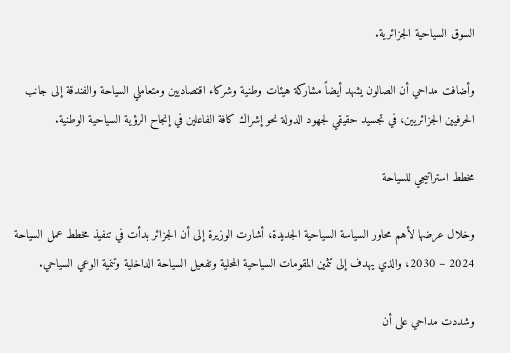السوق السياحية الجزائرية.

وأضافت مداحي أن الصالون يشهد أيضاً مشاركة هيئات وطنية وشركاء اقتصاديين ومتعاملي السياحة والفندقة إلى جانب الحرفيين الجزائريين، في تجسيد حقيقي لجهود الدولة نحو إشراك كافة الفاعلين في إنجاح الرؤية السياحية الوطنية.

مخطط استراتيجي للسياحة

وخلال عرضها لأهم محاور السياسة السياحية الجديدة، أشارت الوزيرة إلى أن الجزائر بدأت في تنفيذ مخطط عمل السياحة 2024 – 2030، والذي يهدف إلى تثمين المقومات السياحية المحلية وتفعيل السياحة الداخلية وتنمية الوعي السياحي.

وشددت مداحي على أن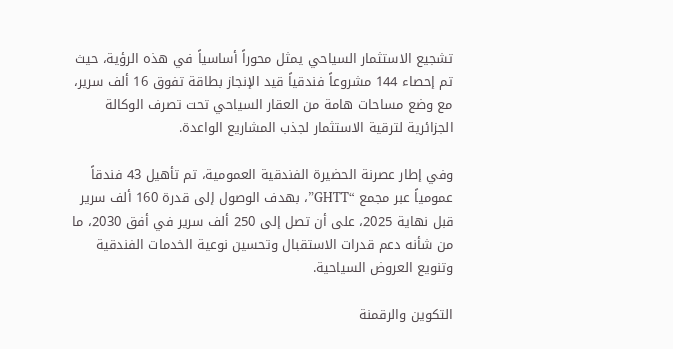تشجيع الاستثمار السياحي يمثل محوراً أساسياً في هذه الرؤية، حيث تم إحصاء 144 مشروعاً فندقياً قيد الإنجاز بطاقة تفوق 16 ألف سرير، مع وضع مساحات هامة من العقار السياحي تحت تصرف الوكالة الجزائرية لترقية الاستثمار لجذب المشاريع الواعدة.

وفي إطار عصرنة الحضيرة الفندقية العمومية، تم تأهيل 43 فندقاً عمومياً عبر مجمع “GHTT”، بهدف الوصول إلى قدرة 160 ألف سرير قبل نهاية 2025، على أن تصل إلى 250 ألف سرير في أفق 2030، ما من شأنه دعم قدرات الاستقبال وتحسين نوعية الخدمات الفندقية وتنويع العروض السياحية.

التكوين والرقمنة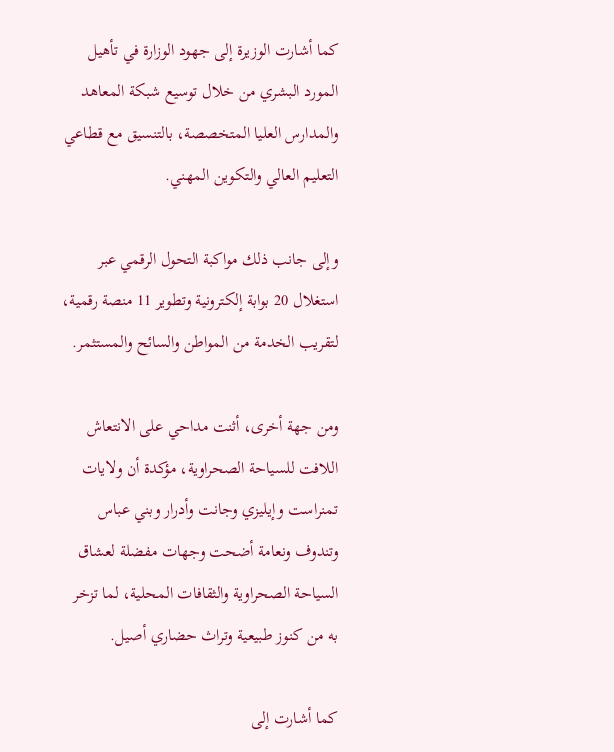كما أشارت الوزيرة إلى جهود الوزارة في تأهيل المورد البشري من خلال توسيع شبكة المعاهد والمدارس العليا المتخصصة، بالتنسيق مع قطاعي التعليم العالي والتكوين المهني.

وإلى جانب ذلك مواكبة التحول الرقمي عبر استغلال 20 بوابة إلكترونية وتطوير 11 منصة رقمية، لتقريب الخدمة من المواطن والسائح والمستثمر.

ومن جهة أخرى، أثنت مداحي على الانتعاش اللافت للسياحة الصحراوية، مؤكدة أن ولايات تمنراست وإيليزي وجانت وأدرار وبني عباس وتندوف ونعامة أضحت وجهات مفضلة لعشاق السياحة الصحراوية والثقافات المحلية، لما تزخر به من كنوز طبيعية وتراث حضاري أصيل.

كما أشارت إلى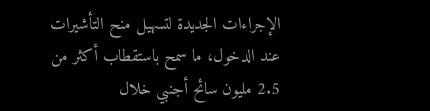الإجراءات الجديدة لتسهيل منح التأشيرات عند الدخول، ما سمح باستقطاب أكثر من 2.5 مليون سائح أجنبي خلال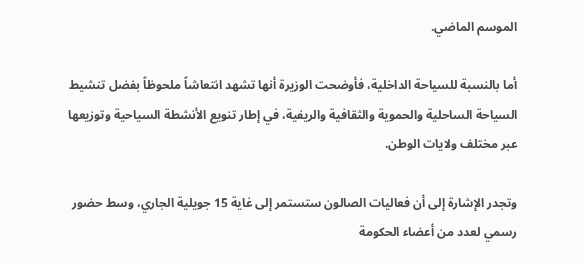الموسم الماضي.

أما بالنسبة للسياحة الداخلية، فأوضحت الوزيرة أنها تشهد انتعاشاً ملحوظاً بفضل تنشيط السياحة الساحلية والحموية والثقافية والريفية، في إطار تنويع الأنشطة السياحية وتوزيعها عبر مختلف ولايات الوطن.

وتجدر الإشارة إلى أن فعاليات الصالون ستستمر إلى غاية 15 جويلية الجاري، وسط حضور رسمي لعدد من أعضاء الحكومة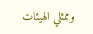وممثلي الهيئات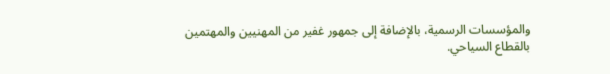والمؤسسات الرسمية، بالإضافة إلى جمهور غفير من المهنيين والمهتمين بالقطاع السياحي.